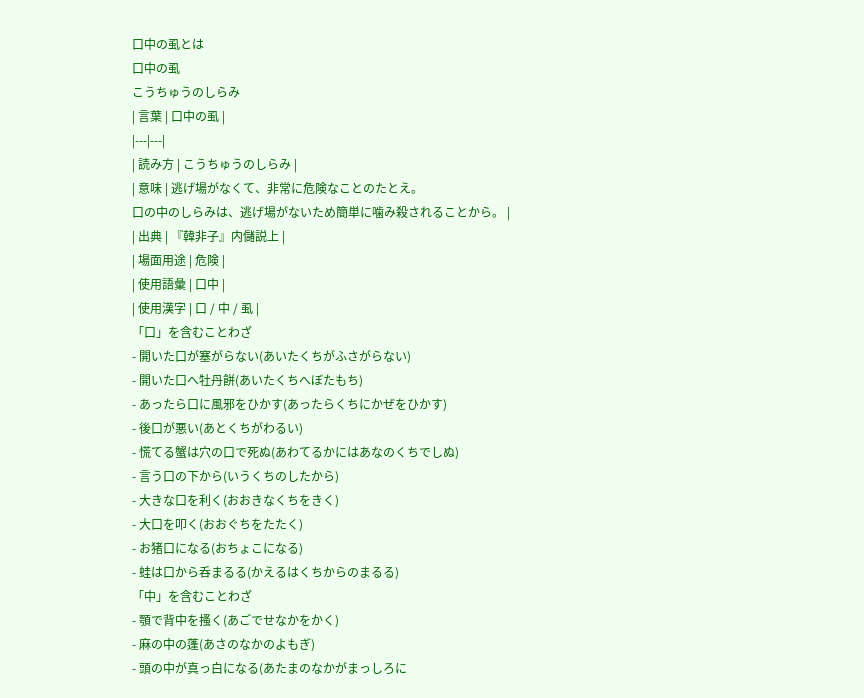口中の虱とは
口中の虱
こうちゅうのしらみ
| 言葉 | 口中の虱 |
|---|---|
| 読み方 | こうちゅうのしらみ |
| 意味 | 逃げ場がなくて、非常に危険なことのたとえ。
口の中のしらみは、逃げ場がないため簡単に噛み殺されることから。 |
| 出典 | 『韓非子』内儲説上 |
| 場面用途 | 危険 |
| 使用語彙 | 口中 |
| 使用漢字 | 口 / 中 / 虱 |
「口」を含むことわざ
- 開いた口が塞がらない(あいたくちがふさがらない)
- 開いた口へ牡丹餅(あいたくちへぼたもち)
- あったら口に風邪をひかす(あったらくちにかぜをひかす)
- 後口が悪い(あとくちがわるい)
- 慌てる蟹は穴の口で死ぬ(あわてるかにはあなのくちでしぬ)
- 言う口の下から(いうくちのしたから)
- 大きな口を利く(おおきなくちをきく)
- 大口を叩く(おおぐちをたたく)
- お猪口になる(おちょこになる)
- 蛙は口から呑まるる(かえるはくちからのまるる)
「中」を含むことわざ
- 顎で背中を搔く(あごでせなかをかく)
- 麻の中の蓬(あさのなかのよもぎ)
- 頭の中が真っ白になる(あたまのなかがまっしろに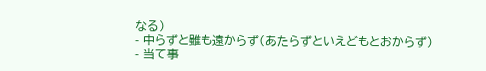なる)
- 中らずと雖も遠からず(あたらずといえどもとおからず)
- 当て事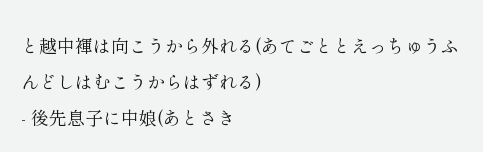と越中褌は向こうから外れる(あてごととえっちゅうふんどしはむこうからはずれる)
- 後先息子に中娘(あとさき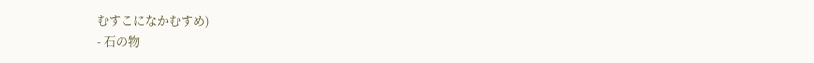むすこになかむすめ)
- 石の物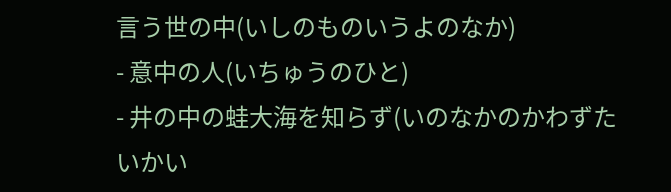言う世の中(いしのものいうよのなか)
- 意中の人(いちゅうのひと)
- 井の中の蛙大海を知らず(いのなかのかわずたいかい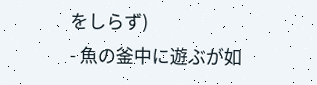をしらず)
- 魚の釜中に遊ぶが如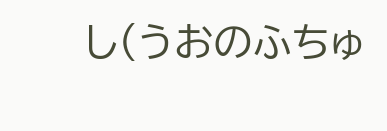し(うおのふちゅ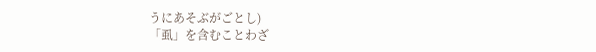うにあそぶがごとし)
「虱」を含むことわざ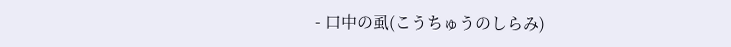- 口中の虱(こうちゅうのしらみ)